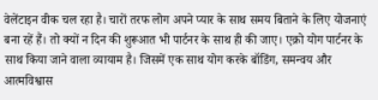वेलेंटाइन वीक चल रहा है। चारों तरफ लोग अपने प्यार के साथ समय बिताने के लिए योजनाएं बना रहें हैं। तो क्यों न दिन की शुरूआत भी पार्टनर के साथ ही की जाए। एक्रो योग पार्टनर के साथ किया जाने वाला व्यायाम है। जिसमें एक साथ योग करके बॉडिंग, समन्वय और आत्मविश्वास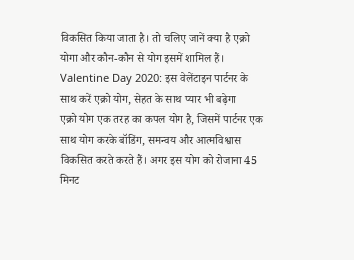विकसित किया जाता है। तो चलिए जानें क्या है एक्रो योगा और कौन-कौन से योग इसमें शामिल हैं।
Valentine Day 2020: इस वेलेंटाइन पार्टनर के साथ करें एक्रो योग, सेहत के साथ प्यार भी बढ़ेगा
एक्रो योग एक तरह का कपल योग है, जिसमें पार्टनर एक साथ योग करके बॉडिंग, समन्वय और आत्मविश्वास विकसित करते करते हैं। अगर इस योग को रोजाना 45 मिनट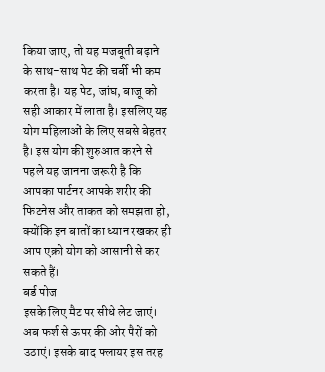किया जाए, तो यह मजबूती बढ़ाने के साथ-साथ पेट की चर्बी भी कम करता है। यह पेट, जांघ, बाजू को सही आकार में लाता है। इसलिए यह योग महिलाओं के लिए सबसे बेहतर है। इस योग की शुरुआत करने से पहले यह जानना जरूरी है कि आपका पार्टनर आपके शरीर की फिटनेस और ताकत को समझता हो, क्योंकि इन बातों का ध्यान रखकर ही आप एक्रो योग को आसानी से कर सकते हैं।
बर्ड पोज
इसके लिए मैट पर सीधे लेट जाएं। अब फर्श से ऊपर की ओर पैरों को उठाएं। इसके बाद फ्लायर इस तरह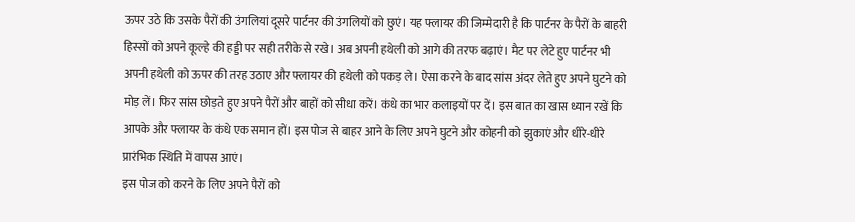ऊपर उठे कि उसके पैरों की उंगलियां दूसरे पार्टनर की उंगलियों को छुएं। यह फ्लायर की जिम्मेदारी है कि पार्टनर के पैरों के बाहरी हिस्सों को अपने कूल्हे की हड्डी पर सही तरीके से रखे। अब अपनी हथेली को आगे की तरफ बढ़ाएं। मैट पर लेटे हुए पार्टनर भी अपनी हथेली को ऊपर की तरह उठाए और फ्लायर की हथेली को पकड़ ले। ऐसा करने के बाद सांस अंदर लेते हुए अपने घुटने को मोड़ लें। फिर सांस छोड़ते हुए अपने पैरों और बाहों को सीधा करें। कंधे का भार कलाइयों पर दें। इस बात का खास ध्यान रखें कि आपके और फ्लायर के कंधे एक समान हों। इस पोज से बाहर आने के लिए अपने घुटने और कोहनी को झुकाएं और धीरे-धीरे प्रारंभिक स्थिति में वापस आएं।
इस पोज को करने के लिए अपने पैरों को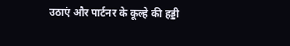उठाएं और पार्टनर के कूल्हे की हड्डी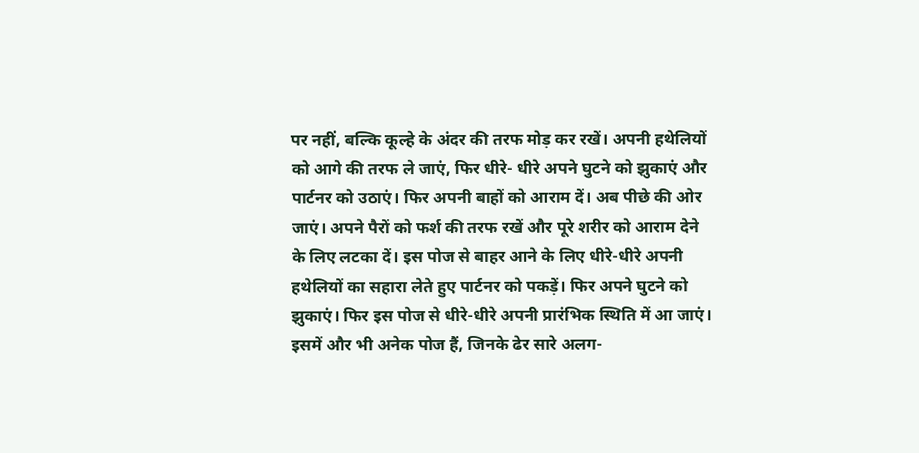पर नहीं, बल्कि कूल्हे के अंदर की तरफ मोड़ कर रखें। अपनी हथेलियों को आगे की तरफ ले जाएं, फिर धीरे- धीरे अपने घुटने को झुकाएं और पार्टनर को उठाएं। फिर अपनी बाहों को आराम दें। अब पीछे की ओर जाएं। अपने पैरों को फर्श की तरफ रखें और पूरे शरीर को आराम देने के लिए लटका दें। इस पोज से बाहर आने के लिए धीरे-धीरे अपनी हथेलियों का सहारा लेते हुए पार्टनर को पकड़ें। फिर अपने घुटने को झुकाएं। फिर इस पोज से धीरे-धीरे अपनी प्रारंभिक स्थिति में आ जाएं। इसमें और भी अनेक पोज हैं, जिनके ढेर सारे अलग-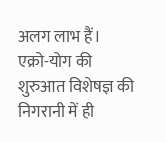अलग लाभ हैं।
एक्रो-योग की शुरुआत विशेषज्ञ की निगरानी में ही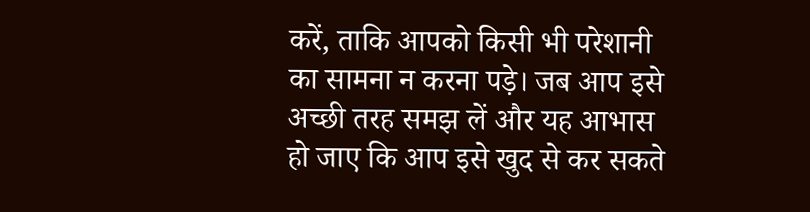करें, ताकि आपको किसी भी परेशानी का सामना न करना पड़े। जब आप इसे अच्छी तरह समझ लें और यह आभास हो जाए कि आप इसे खुद से कर सकते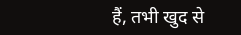हैं, तभी खुद से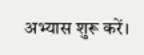अभ्यास शुरू करें।